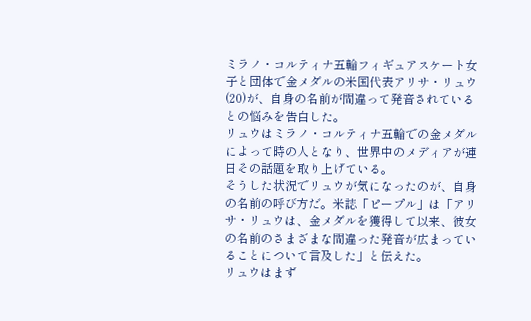ミラノ・コルティナ五輪フィギュアスケート女子と団体で金メダルの米国代表アリサ・リュウ(20)が、自身の名前が間違って発音されているとの悩みを告白した。
リュウはミラノ・コルティナ五輪での金メダルによって時の人となり、世界中のメディアが連日その話題を取り上げている。
そうした状況でリュウが気になったのが、自身の名前の呼び方だ。米誌「ピープル」は「アリサ・リュウは、金メダルを獲得して以来、彼女の名前のさまざまな間違った発音が広まっていることについて言及した」と伝えた。
リュウはまず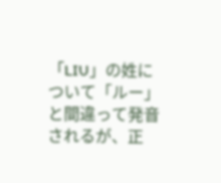「LIU」の姓について「ルー」と間違って発音されるが、正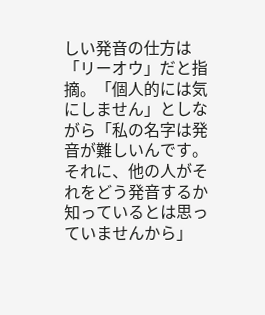しい発音の仕方は「リーオウ」だと指摘。「個人的には気にしません」としながら「私の名字は発音が難しいんです。それに、他の人がそれをどう発音するか知っているとは思っていませんから」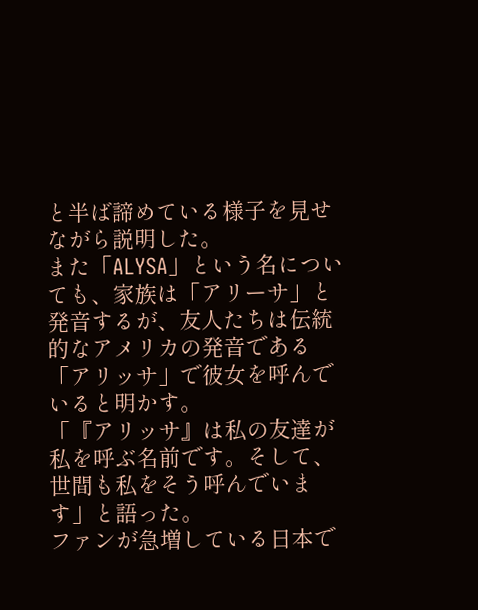と半ば諦めている様子を見せながら説明した。
また「ALYSA」という名についても、家族は「アリーサ」と発音するが、友人たちは伝統的なアメリカの発音である「アリッサ」で彼女を呼んでいると明かす。
「『アリッサ』は私の友達が私を呼ぶ名前です。そして、世間も私をそう呼んでいます」と語った。
ファンが急増している日本で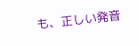も、正しい発音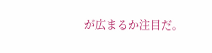が広まるか注目だ。